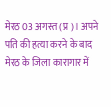मेरठ 03 अगस्त (प्र)। अपने पति की हत्या करने के बाद मेरठ के जिला कारागार में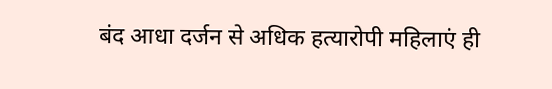बंद आधा दर्जन से अधिक हत्यारोपी महिलाएं ही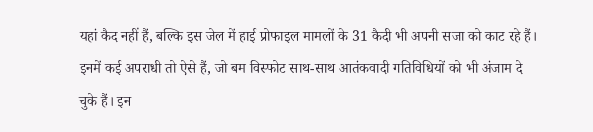यहां कैद नहीं हैं, बल्कि इस जेल में हाई प्रोफाइल मामलों के 31 कैदी भी अपनी सजा को काट रहे हैं। इनमें कई अपराधी तो ऐसे हैं, जो बम विस्फोट साथ-साथ आतंकवादी गतिविधियों को भी अंजाम दे चुके हैं। इन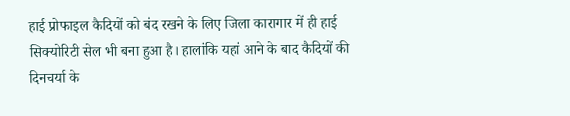हाई प्रोफाइल कैदियों को बंद रखने के लिए जिला कारागार में ही हाई सिक्योरिटी सेल भी बना हुआ है। हालांकि यहां आने के बाद कैदियों की दिनचर्या के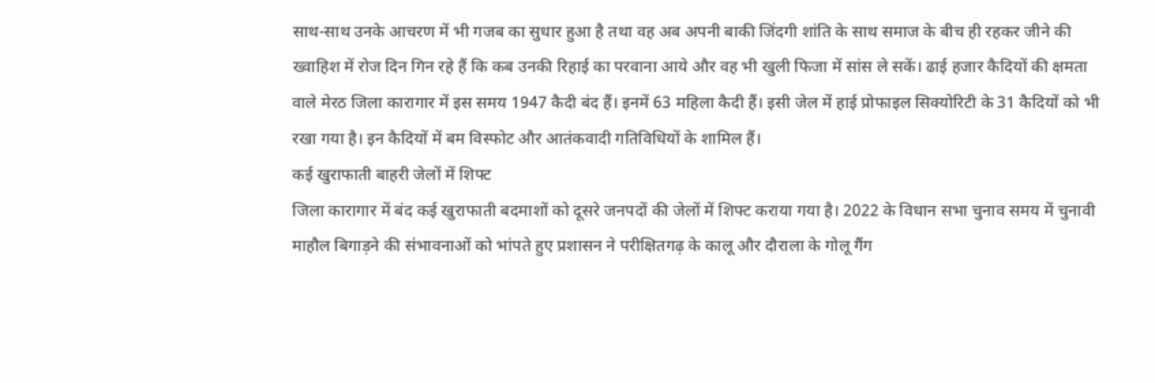साथ-साथ उनके आचरण में भी गजब का सुधार हुआ है तथा वह अब अपनी बाकी जिंदगी शांति के साथ समाज के बीच ही रहकर जीने की ख्वाहिश में रोज दिन गिन रहे हैं कि कब उनकी रिहाई का परवाना आये और वह भी खुली फिजा में सांस ले सकें। ढाई हजार कैदियों की क्षमता वाले मेरठ जिला कारागार में इस समय 1947 कैदी बंद हैं। इनमें 63 महिला कैदी हैं। इसी जेल में हाई प्रोफाइल सिक्योरिटी के 31 कैदियों को भी रखा गया है। इन कैदियों में बम विस्फोट और आतंकवादी गतिविधियों के शामिल हैं।
कई खुराफाती बाहरी जेलों में शिफ्ट
जिला कारागार में बंद कई खुराफाती बदमाशों को दूसरे जनपदों की जेलों में शिफ्ट कराया गया है। 2022 के विधान सभा चुनाव समय में चुनावी माहौल बिगाड़ने की संभावनाओं को भांपते हुए प्रशासन ने परीक्षितगढ़ के कालू और दौराला के गोलू गैंग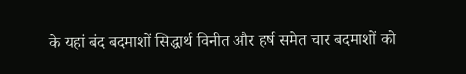के यहां बंद बदमाशों सिद्धार्थ विनीत और हर्ष समेत चार बदमाशों को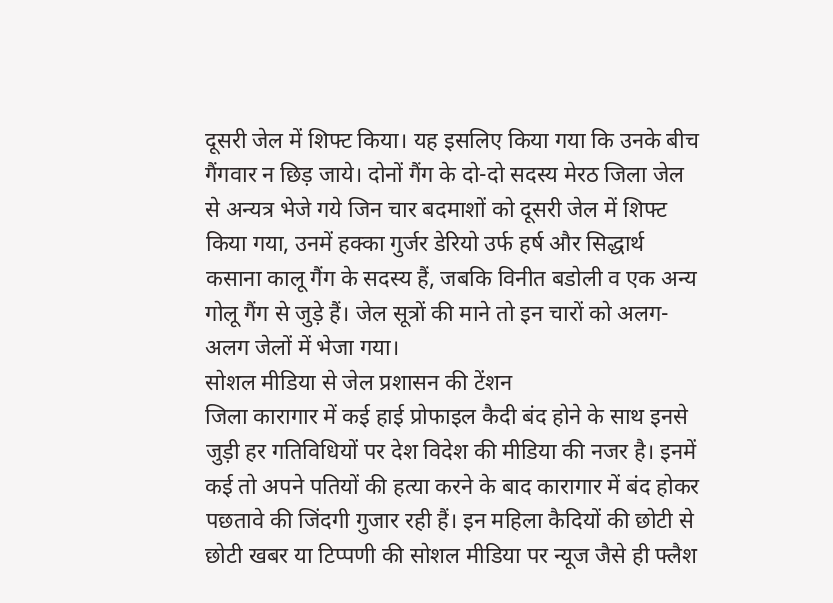दूसरी जेल में शिफ्ट किया। यह इसलिए किया गया कि उनके बीच गैंगवार न छिड़ जाये। दोनों गैंग के दो-दो सदस्य मेरठ जिला जेल से अन्यत्र भेजे गये जिन चार बदमाशों को दूसरी जेल में शिफ्ट किया गया, उनमें हक्का गुर्जर डेरियो उर्फ हर्ष और सिद्धार्थ कसाना कालू गैंग के सदस्य हैं, जबकि विनीत बडोली व एक अन्य गोलू गैंग से जुड़े हैं। जेल सूत्रों की माने तो इन चारों को अलग-अलग जेलों में भेजा गया।
सोशल मीडिया से जेल प्रशासन की टेंशन
जिला कारागार में कई हाई प्रोफाइल कैदी बंद होने के साथ इनसे जुड़ी हर गतिविधियों पर देश विदेश की मीडिया की नजर है। इनमें कई तो अपने पतियों की हत्या करने के बाद कारागार में बंद होकर पछतावे की जिंदगी गुजार रही हैं। इन महिला कैदियों की छोटी से छोटी खबर या टिप्पणी की सोशल मीडिया पर न्यूज जैसे ही फ्लैश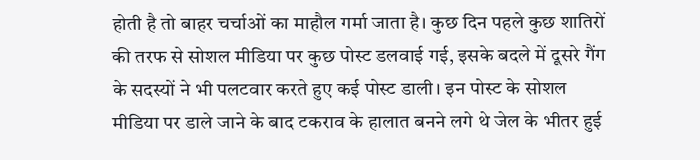होती है तो बाहर चर्चाओं का माहौल गर्मा जाता है। कुछ दिन पहले कुछ शातिरों की तरफ से सोशल मीडिया पर कुछ पोस्ट डलवाई गई, इसके बदले में दूसरे गैंग के सदस्यों ने भी पलटवार करते हुए कई पोस्ट डाली। इन पोस्ट के सोशल मीडिया पर डाले जाने के बाद टकराव के हालात बनने लगे थे जेल के भीतर हुई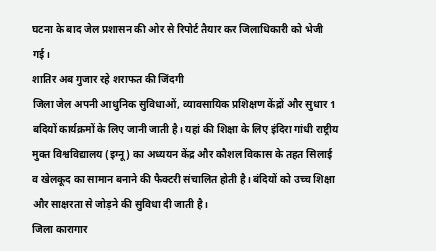घटना के बाद जेल प्रशासन की ओर से रिपोर्ट तैयार कर जिलाधिकारी को भेजी गई।
शातिर अब गुजार रहे शराफत की जिंदगी
जिला जेल अपनी आधुनिक सुविधाओं, व्यावसायिक प्रशिक्षण केंद्रों और सुधार 1 बदियों कार्यक्रमों के लिए जानी जाती है। यहां की शिक्षा के लिए इंदिरा गांधी राष्ट्रीय मुक्त विश्वविद्यालय (इग्नू) का अध्ययन केंद्र और कौशल विकास के तहत सिलाई व खेलकूद का सामान बनाने की फैक्टरी संचालित होती है। बंदियों को उच्च शिक्षा और साक्षरता से जोड़ने की सुविधा दी जाती है।
जिला कारागार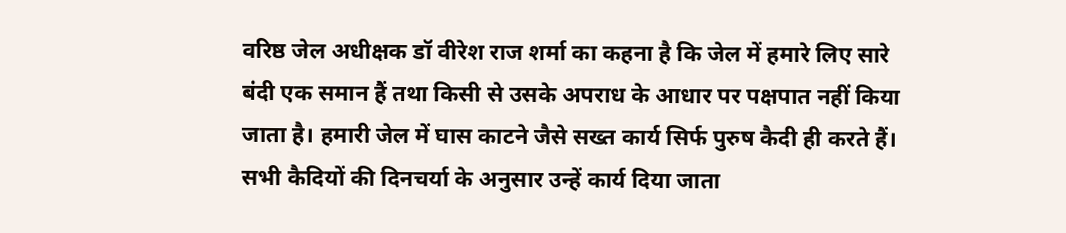वरिष्ठ जेल अधीक्षक डॉ वीरेश राज शर्मा का कहना है कि जेल में हमारे लिए सारे बंदी एक समान हैं तथा किसी से उसके अपराध के आधार पर पक्षपात नहीं किया जाता है। हमारी जेल में घास काटने जैसे सख्त कार्य सिर्फ पुरुष कैदी ही करते हैं। सभी कैदियों की दिनचर्या के अनुसार उन्हें कार्य दिया जाता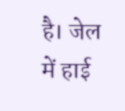है। जेल में हाई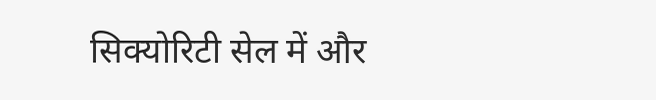सिक्योरिटी सेल में और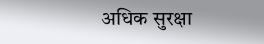अधिक सुरक्षा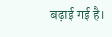बढ़ाई गई है।